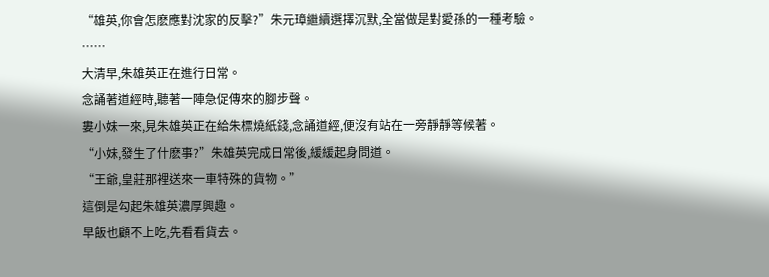“雄英,你會怎麽應對沈家的反擊?”朱元璋繼續選擇沉默,全當做是對愛孫的一種考驗。
……
大清早,朱雄英正在進行日常。
念誦著道經時,聽著一陣急促傳來的腳步聲。
婁小妹一來,見朱雄英正在給朱標燒紙錢,念誦道經,便沒有站在一旁靜靜等候著。
“小妹,發生了什麽事?”朱雄英完成日常後,緩緩起身問道。
“王爺,皇莊那裡送來一車特殊的貨物。”
這倒是勾起朱雄英濃厚興趣。
早飯也顧不上吃,先看看貨去。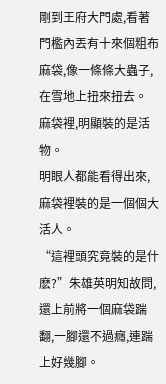剛到王府大門處,看著門檻內丟有十來個粗布麻袋,像一條條大蟲子,在雪地上扭來扭去。
麻袋裡,明顯裝的是活物。
明眼人都能看得出來,麻袋裡裝的是一個個大活人。
“這裡頭究竟裝的是什麽?”朱雄英明知故問,還上前將一個麻袋踹翻,一腳還不過癮,連踹上好幾腳。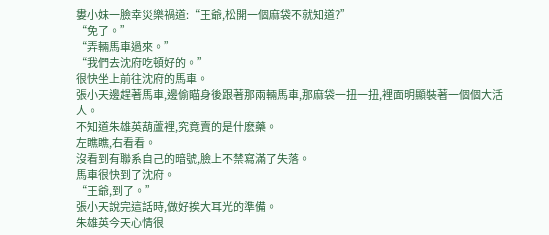婁小妹一臉幸災樂禍道:“王爺,松開一個麻袋不就知道?”
“免了。”
“弄輛馬車過來。”
“我們去沈府吃頓好的。”
很快坐上前往沈府的馬車。
張小天邊趕著馬車,邊偷瞄身後跟著那兩輛馬車,那麻袋一扭一扭,裡面明顯裝著一個個大活人。
不知道朱雄英葫蘆裡,究竟賣的是什麽藥。
左瞧瞧,右看看。
沒看到有聯系自己的暗號,臉上不禁寫滿了失落。
馬車很快到了沈府。
“王爺,到了。”
張小天說完這話時,做好挨大耳光的準備。
朱雄英今天心情很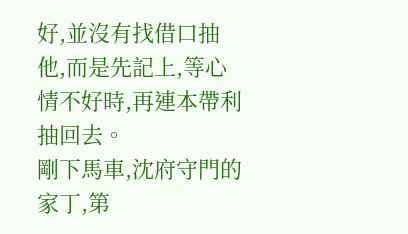好,並沒有找借口抽他,而是先記上,等心情不好時,再連本帶利抽回去。
剛下馬車,沈府守門的家丁,第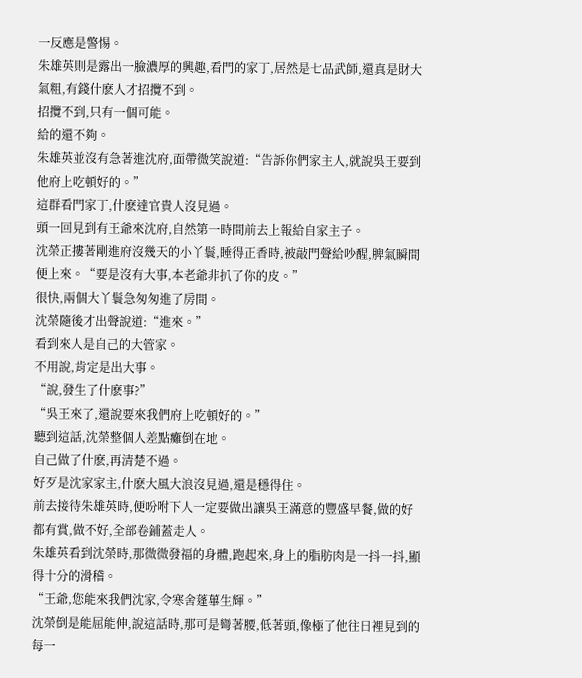一反應是警惕。
朱雄英則是露出一臉濃厚的興趣,看門的家丁,居然是七品武師,還真是財大氣粗,有錢什麽人才招攬不到。
招攬不到,只有一個可能。
給的還不夠。
朱雄英並沒有急著進沈府,面帶微笑說道:“告訴你們家主人,就說吳王要到他府上吃頓好的。”
這群看門家丁,什麽達官貴人沒見過。
頭一回見到有王爺來沈府,自然第一時間前去上報給自家主子。
沈榮正摟著剛進府沒幾天的小丫鬟,睡得正香時,被敲門聲給吵醒,脾氣瞬間便上來。“要是沒有大事,本老爺非扒了你的皮。”
很快,兩個大丫鬟急匆匆進了房間。
沈榮隨後才出聲說道:“進來。”
看到來人是自己的大管家。
不用說,肯定是出大事。
“說,發生了什麽事?”
“吳王來了,還說要來我們府上吃頓好的。”
聽到這話,沈榮整個人差點癱倒在地。
自己做了什麽,再清楚不過。
好歹是沈家家主,什麽大風大浪沒見過,還是穩得住。
前去接待朱雄英時,便吩咐下人一定要做出讓吳王滿意的豐盛早餐,做的好都有賞,做不好,全部卷鋪蓋走人。
朱雄英看到沈榮時,那微微發福的身體,跑起來,身上的脂肪肉是一抖一抖,顯得十分的滑稽。
“王爺,您能來我們沈家,令寒舍蓬蓽生輝。”
沈榮倒是能屈能伸,說這話時,那可是彎著腰,低著頭,像極了他往日裡見到的每一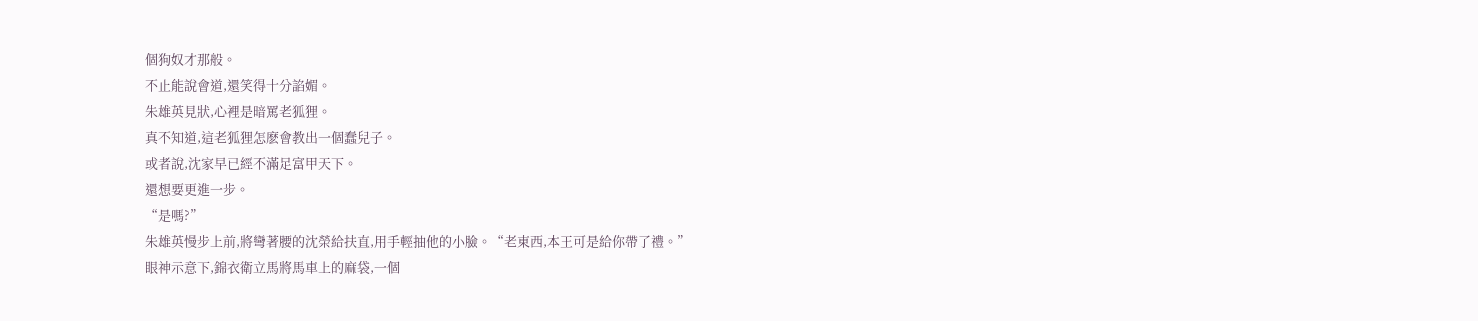個狗奴才那般。
不止能說會道,還笑得十分諂媚。
朱雄英見狀,心裡是暗罵老狐狸。
真不知道,這老狐狸怎麽會教出一個蠢兒子。
或者說,沈家早已經不滿足富甲天下。
還想要更進一步。
“是嗎?”
朱雄英慢步上前,將彎著腰的沈榮給扶直,用手輕抽他的小臉。“老東西,本王可是給你帶了禮。”
眼神示意下,錦衣衛立馬將馬車上的麻袋,一個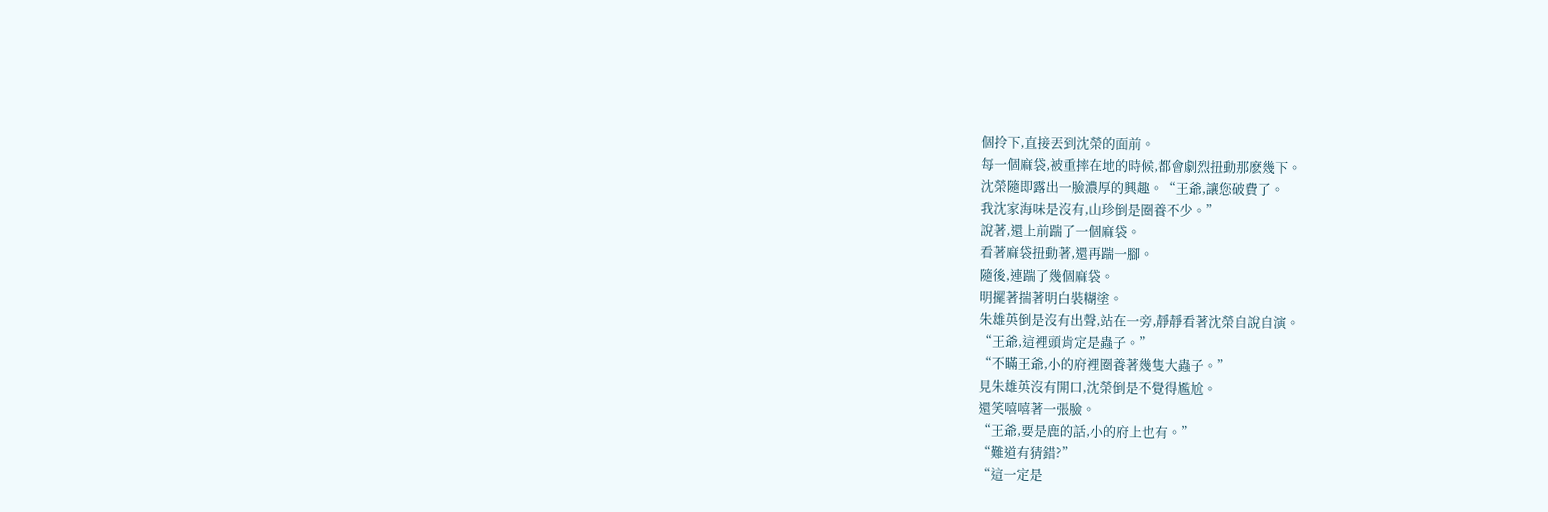個拎下,直接丟到沈榮的面前。
每一個麻袋,被重摔在地的時候,都會劇烈扭動那麽幾下。
沈榮隨即露出一臉濃厚的興趣。“王爺,讓您破費了。
我沈家海味是沒有,山珍倒是圈養不少。”
說著,還上前踹了一個麻袋。
看著麻袋扭動著,還再踹一腳。
隨後,連踹了幾個麻袋。
明擺著揣著明白裝糊塗。
朱雄英倒是沒有出聲,站在一旁,靜靜看著沈榮自說自演。
“王爺,這裡頭肯定是蟲子。”
“不瞞王爺,小的府裡圈養著幾隻大蟲子。”
見朱雄英沒有開口,沈榮倒是不覺得尷尬。
還笑嘻嘻著一張臉。
“王爺,要是鹿的話,小的府上也有。”
“難道有猜錯?”
“這一定是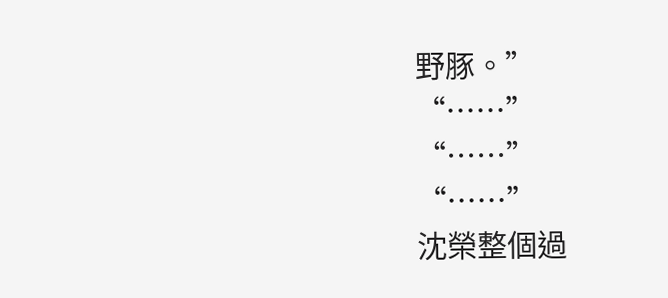野豚。”
“……”
“……”
“……”
沈榮整個過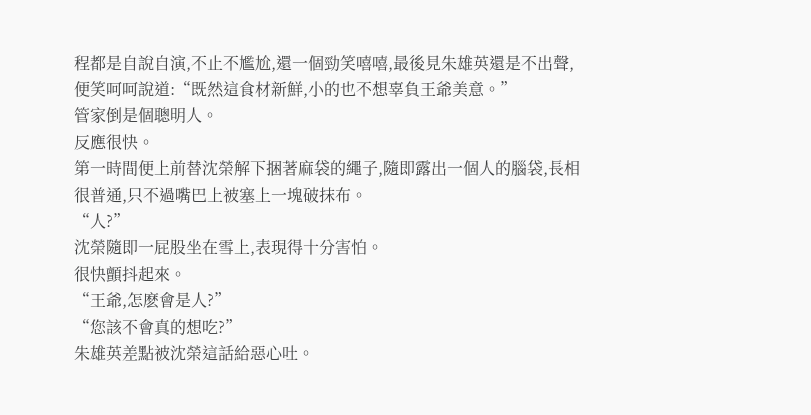程都是自說自演,不止不尷尬,還一個勁笑嘻嘻,最後見朱雄英還是不出聲,便笑呵呵說道:“既然這食材新鮮,小的也不想辜負王爺美意。”
管家倒是個聰明人。
反應很快。
第一時間便上前替沈榮解下捆著麻袋的繩子,隨即露出一個人的腦袋,長相很普通,只不過嘴巴上被塞上一塊破抹布。
“人?”
沈榮隨即一屁股坐在雪上,表現得十分害怕。
很快顫抖起來。
“王爺,怎麽會是人?”
“您該不會真的想吃?”
朱雄英差點被沈榮這話給惡心吐。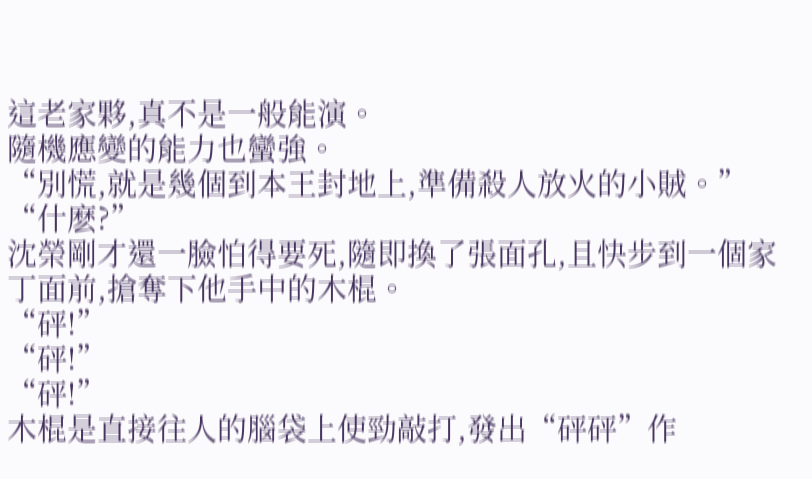這老家夥,真不是一般能演。
隨機應變的能力也蠻強。
“別慌,就是幾個到本王封地上,準備殺人放火的小賊。”
“什麽?”
沈榮剛才還一臉怕得要死,隨即換了張面孔,且快步到一個家丁面前,搶奪下他手中的木棍。
“砰!”
“砰!”
“砰!”
木棍是直接往人的腦袋上使勁敲打,發出“砰砰”作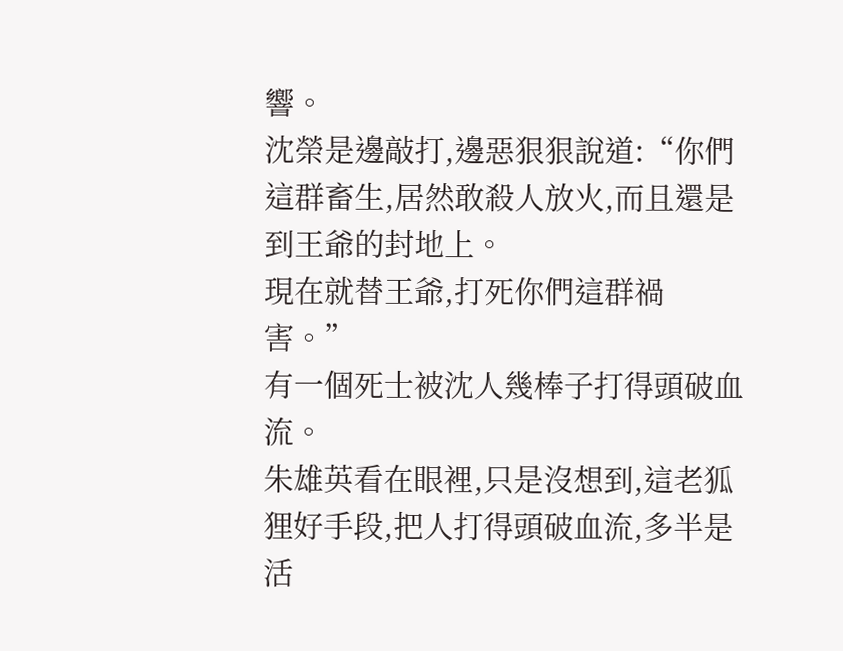響。
沈榮是邊敲打,邊惡狠狠說道:“你們這群畜生,居然敢殺人放火,而且還是到王爺的封地上。
現在就替王爺,打死你們這群禍害。”
有一個死士被沈人幾棒子打得頭破血流。
朱雄英看在眼裡,只是沒想到,這老狐狸好手段,把人打得頭破血流,多半是活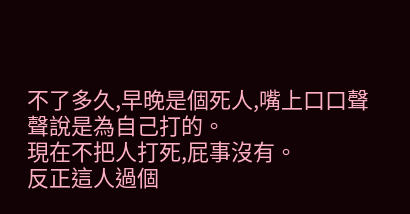不了多久,早晚是個死人,嘴上口口聲聲說是為自己打的。
現在不把人打死,屁事沒有。
反正這人過個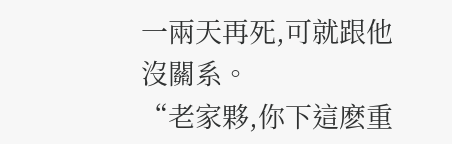一兩天再死,可就跟他沒關系。
“老家夥,你下這麽重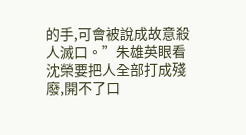的手,可會被說成故意殺人滅口。”朱雄英眼看沈榮要把人全部打成殘廢,開不了口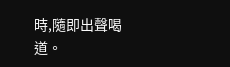時,隨即出聲喝道。